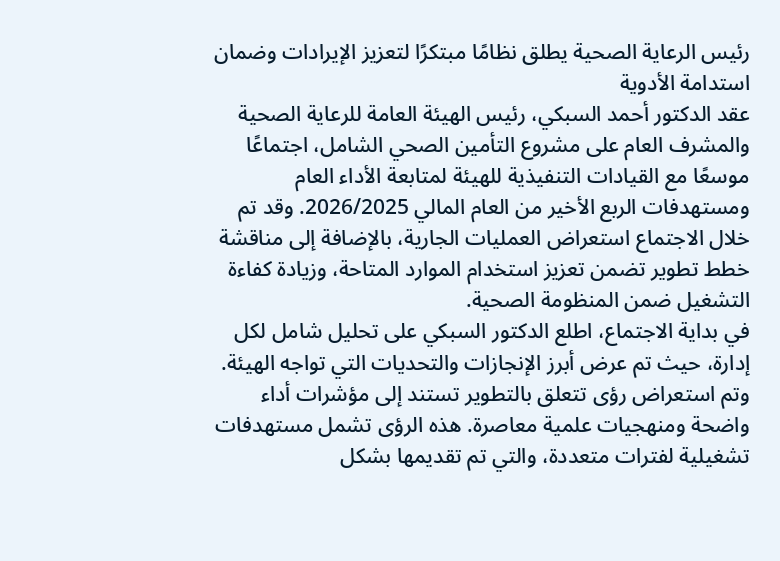رئيس الرعاية الصحية يطلق نظامًا مبتكرًا لتعزيز الإيرادات وضمان استدامة الأدوية
عقد الدكتور أحمد السبكي، رئيس الهيئة العامة للرعاية الصحية والمشرف العام على مشروع التأمين الصحي الشامل، اجتماعًا موسعًا مع القيادات التنفيذية للهيئة لمتابعة الأداء العام ومستهدفات الربع الأخير من العام المالي 2026/2025. وقد تم خلال الاجتماع استعراض العمليات الجارية، بالإضافة إلى مناقشة خطط تطوير تضمن تعزيز استخدام الموارد المتاحة، وزيادة كفاءة التشغيل ضمن المنظومة الصحية.
في بداية الاجتماع، اطلع الدكتور السبكي على تحليل شامل لكل إدارة، حيث تم عرض أبرز الإنجازات والتحديات التي تواجه الهيئة. وتم استعراض رؤى تتعلق بالتطوير تستند إلى مؤشرات أداء واضحة ومنهجيات علمية معاصرة. هذه الرؤى تشمل مستهدفات تشغيلية لفترات متعددة، والتي تم تقديمها بشكل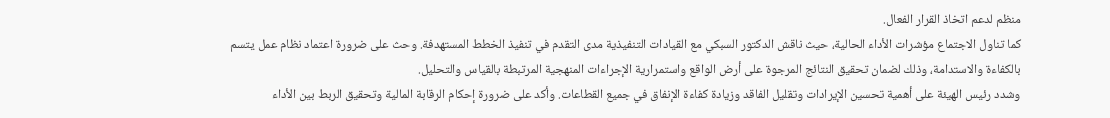منظم لدعم اتخاذ القرار الفعال.
كما تناول الاجتماع مؤشرات الأداء الحالية، حيث ناقش الدكتور السبكي مع القيادات التنفيذية مدى التقدم في تنفيذ الخطط المستهدفة. وحث على ضرورة اعتماد نظام عمل يتسم بالكفاءة والاستدامة، وذلك لضمان تحقيق النتائج المرجوة على أرض الواقع واستمرارية الإجراءات المنهجية المرتبطة بالقياس والتحليل.
وشدد رئيس الهيئة على أهمية تحسين الإيرادات وتقليل الفاقد وزيادة كفاءة الإنفاق في جميع القطاعات. وأكد على ضرورة إحكام الرقابة المالية وتحقيق الربط بين الأداء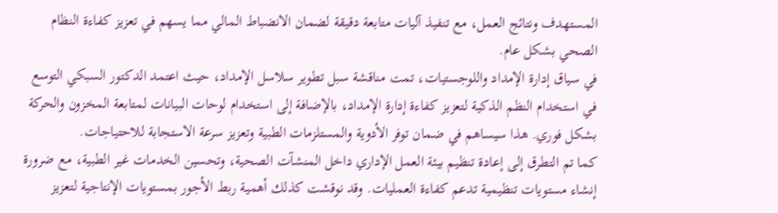المستهدف ونتائج العمل، مع تنفيذ آليات متابعة دقيقة لضمان الانضباط المالي مما يسهم في تعزيز كفاءة النظام الصحي بشكل عام.
في سياق إدارة الإمداد واللوجستيات، تمت مناقشة سبل تطوير سلاسل الإمداد، حيث اعتمد الدكتور السبكي التوسع في استخدام النظم الذكية لتعزيز كفاءة إدارة الإمداد، بالإضافة إلى استخدام لوحات البيانات لمتابعة المخزون والحركة بشكل فوري. هذا سيساهم في ضمان توفر الأدوية والمستلزمات الطبية وتعزيز سرعة الاستجابة للاحتياجات.
كما تم التطرق إلى إعادة تنظيم بيئة العمل الإداري داخل المنشآت الصحية، وتحسين الخدمات غير الطبية، مع ضرورة إنشاء مستويات تنظيمية تدعم كفاءة العمليات. وقد نوقشت كذلك أهمية ربط الأجور بمستويات الإنتاجية لتعزيز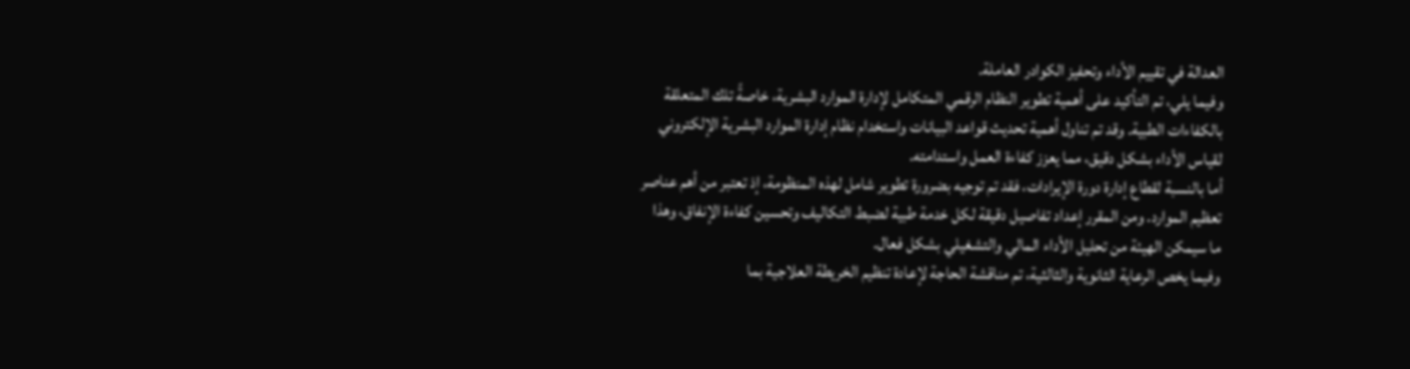العدالة في تقييم الأداء وتحفيز الكوادر العاملة.
وفيما يلي، تم التأكيد على أهمية تطوير النظام الرقمي المتكامل لإدارة الموارد البشرية، خاصةً تلك المتعلقة بالكفاءات الطبية. وقد تم تناول أهمية تحديث قواعد البيانات واستخدام نظام إدارة الموارد البشرية الإلكتروني لقياس الأداء بشكل دقيق، مما يعزز كفاءة العمل واستدامته.
أما بالنسبة لقطاع إدارة دورة الإيرادات، فقد تم توجيه بضرورة تطوير شامل لهذه المنظومة، إذ تعتبر من أهم عناصر تعظيم الموارد. ومن المقرر إعداد تفاصيل دقيقة لكل خدمة طبية لضبط التكاليف وتحسين كفاءة الإنفاق، وهذا ما سيمكن الهيئة من تحليل الأداء المالي والتشغيلي بشكل فعال.
وفيما يخص الرعاية الثانوية والثالثية، تم مناقشة الحاجة لإعادة تنظيم الخريطة العلاجية بما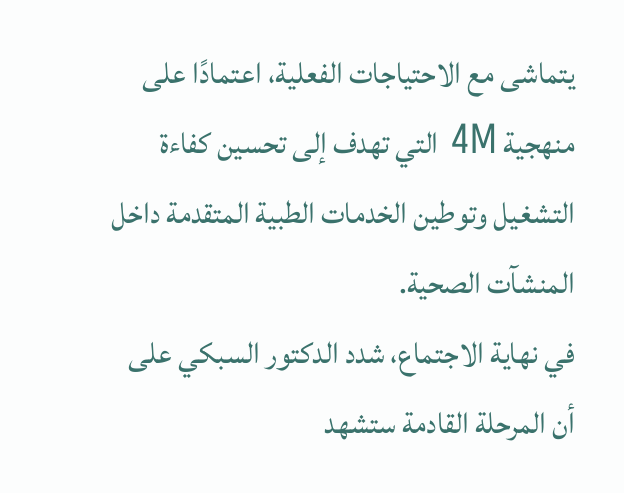يتماشى مع الاحتياجات الفعلية، اعتمادًا على منهجية 4M التي تهدف إلى تحسين كفاءة التشغيل وتوطين الخدمات الطبية المتقدمة داخل المنشآت الصحية.
في نهاية الاجتماع، شدد الدكتور السبكي على أن المرحلة القادمة ستشهد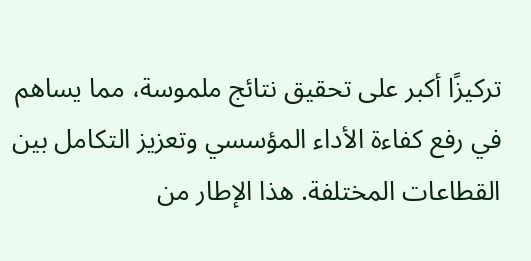تركيزًا أكبر على تحقيق نتائج ملموسة، مما يساهم في رفع كفاءة الأداء المؤسسي وتعزيز التكامل بين القطاعات المختلفة. هذا الإطار من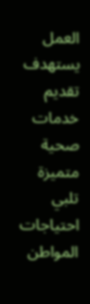العمل يستهدف تقديم خدمات صحية متميزة تلبي احتياجات المواطن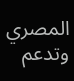المصري وتدعم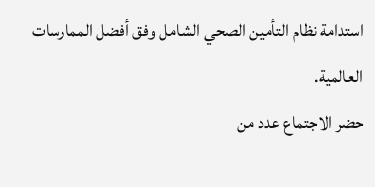استدامة نظام التأمين الصحي الشامل وفق أفضل الممارسات العالمية.
حضر الاجتماع عدد من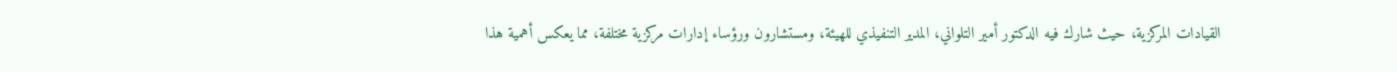القيادات المركزية، حيث شارك فيه الدكتور أمير التلواني، المدير التنفيذي للهيئة، ومستشارون ورؤساء إدارات مركزية مختلفة، مما يعكس أهمية هذا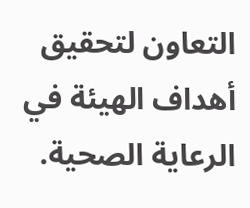التعاون لتحقيق أهداف الهيئة في الرعاية الصحية.